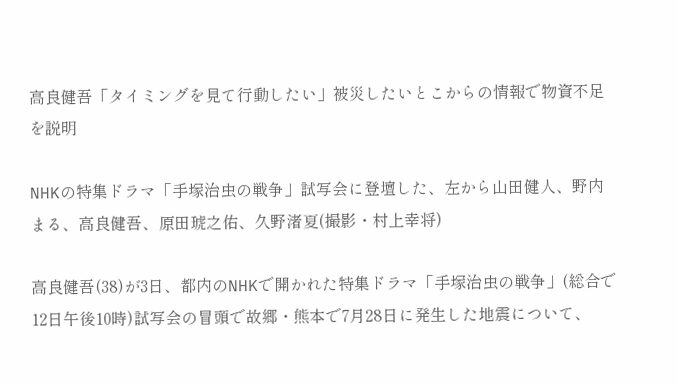高良健吾「タイミングを見て行動したい」被災したいとこからの情報で物資不足を説明

NHKの特集ドラマ「手塚治虫の戦争」試写会に登壇した、左から山田健人、野内まる、高良健吾、原田琥之佑、久野渚夏(撮影・村上幸将)

高良健吾(38)が3日、都内のNHKで開かれた特集ドラマ「手塚治虫の戦争」(総合で12日午後10時)試写会の冒頭で故郷・熊本で7月28日に発生した地震について、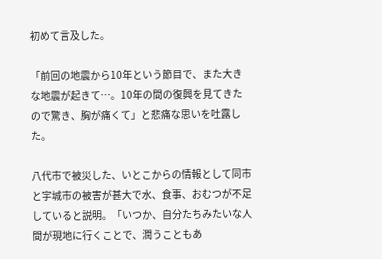初めて言及した。

「前回の地震から10年という節目で、また大きな地震が起きて…。10年の間の復興を見てきたので驚き、胸が痛くて」と悲痛な思いを吐露した。

八代市で被災した、いとこからの情報として同市と宇城市の被害が甚大で水、食事、おむつが不足していると説明。「いつか、自分たちみたいな人間が現地に行くことで、潤うこともあ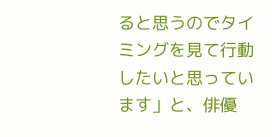ると思うのでタイミングを見て行動したいと思っています」と、俳優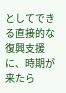としてできる直接的な復興支援に、時期が来たら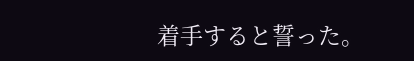着手すると誓った。